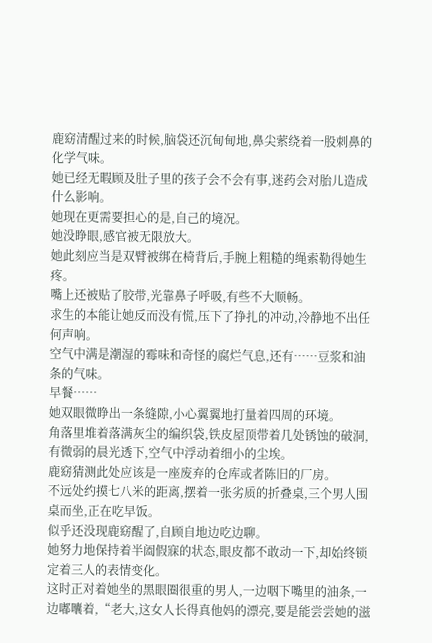鹿窈清醒过来的时候,脑袋还沉甸甸地,鼻尖萦绕着一股刺鼻的化学气味。
她已经无暇顾及肚子里的孩子会不会有事,迷药会对胎儿造成什么影响。
她现在更需要担心的是,自己的境况。
她没睁眼,感官被无限放大。
她此刻应当是双臂被绑在椅背后,手腕上粗糙的绳索勒得她生疼。
嘴上还被贴了胶带,光靠鼻子呼吸,有些不大顺畅。
求生的本能让她反而没有慌,压下了挣扎的冲动,冷静地不出任何声响。
空气中满是潮湿的霉味和奇怪的腐烂气息,还有……豆浆和油条的气味。
早餐……
她双眼微睁出一条缝隙,小心翼翼地打量着四周的环境。
角落里堆着落满灰尘的编织袋,铁皮屋顶带着几处锈蚀的破洞,有微弱的晨光透下,空气中浮动着细小的尘埃。
鹿窈猜测此处应该是一座废弃的仓库或者陈旧的厂房。
不远处约摸七八米的距离,摆着一张劣质的折叠桌,三个男人围桌而坐,正在吃早饭。
似乎还没现鹿窈醒了,自顾自地边吃边聊。
她努力地保持着半阖假寐的状态,眼皮都不敢动一下,却始终锁定着三人的表情变化。
这时正对着她坐的黑眼圈很重的男人,一边咽下嘴里的油条,一边嘟囔着,“老大,这女人长得真他妈的漂亮,要是能尝尝她的滋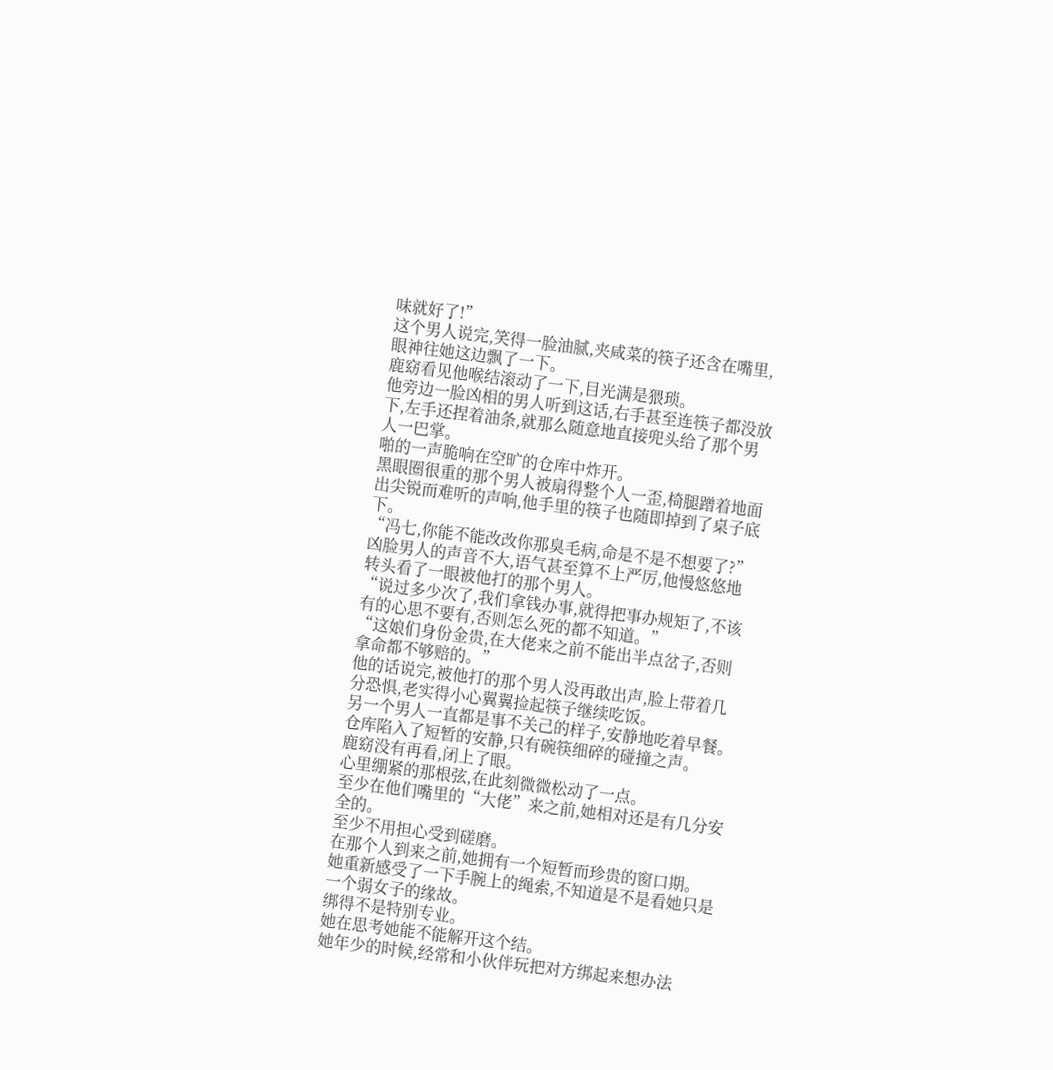味就好了!”
这个男人说完,笑得一脸油腻,夹咸菜的筷子还含在嘴里,眼神往她这边飘了一下。
鹿窈看见他喉结滚动了一下,目光满是猥琐。
他旁边一脸凶相的男人听到这话,右手甚至连筷子都没放下,左手还捏着油条,就那么随意地直接兜头给了那个男人一巴掌。
啪的一声脆响在空旷的仓库中炸开。
黑眼圈很重的那个男人被扇得整个人一歪,椅腿蹭着地面出尖锐而难听的声响,他手里的筷子也随即掉到了桌子底下。
“冯七,你能不能改改你那臭毛病,命是不是不想要了?”
凶脸男人的声音不大,语气甚至算不上严厉,他慢悠悠地转头看了一眼被他打的那个男人。
“说过多少次了,我们拿钱办事,就得把事办规矩了,不该有的心思不要有,否则怎么死的都不知道。”
“这娘们身份金贵,在大佬来之前不能出半点岔子,否则拿命都不够赔的。”
他的话说完,被他打的那个男人没再敢出声,脸上带着几分恐惧,老实得小心翼翼捡起筷子继续吃饭。
另一个男人一直都是事不关己的样子,安静地吃着早餐。
仓库陷入了短暂的安静,只有碗筷细碎的碰撞之声。
鹿窈没有再看,闭上了眼。
心里绷紧的那根弦,在此刻微微松动了一点。
至少在他们嘴里的“大佬”来之前,她相对还是有几分安全的。
至少不用担心受到磋磨。
在那个人到来之前,她拥有一个短暂而珍贵的窗口期。
她重新感受了一下手腕上的绳索,不知道是不是看她只是一个弱女子的缘故。
绑得不是特别专业。
她在思考她能不能解开这个结。
她年少的时候,经常和小伙伴玩把对方绑起来想办法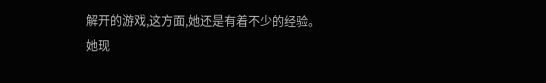解开的游戏,这方面,她还是有着不少的经验。
她现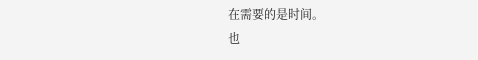在需要的是时间。
也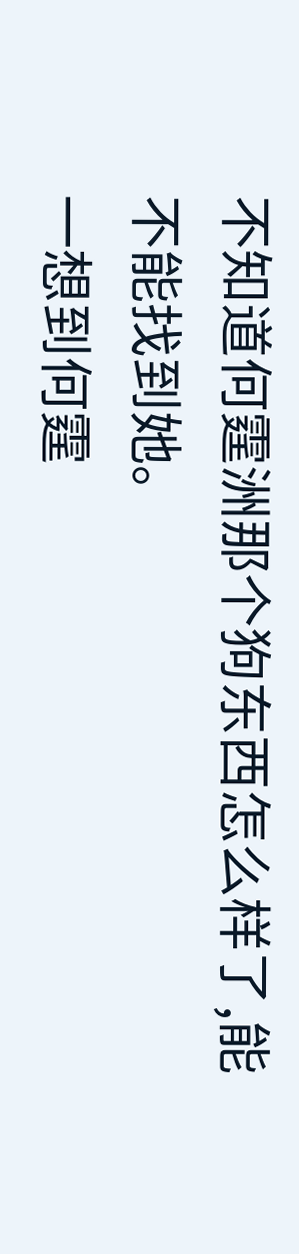不知道何霆洲那个狗东西怎么样了,能不能找到她。
一想到何霆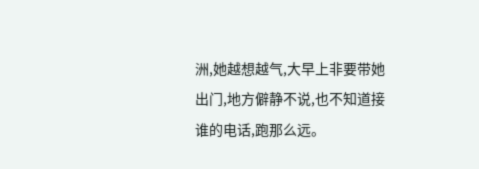洲,她越想越气,大早上非要带她出门,地方僻静不说,也不知道接谁的电话,跑那么远。